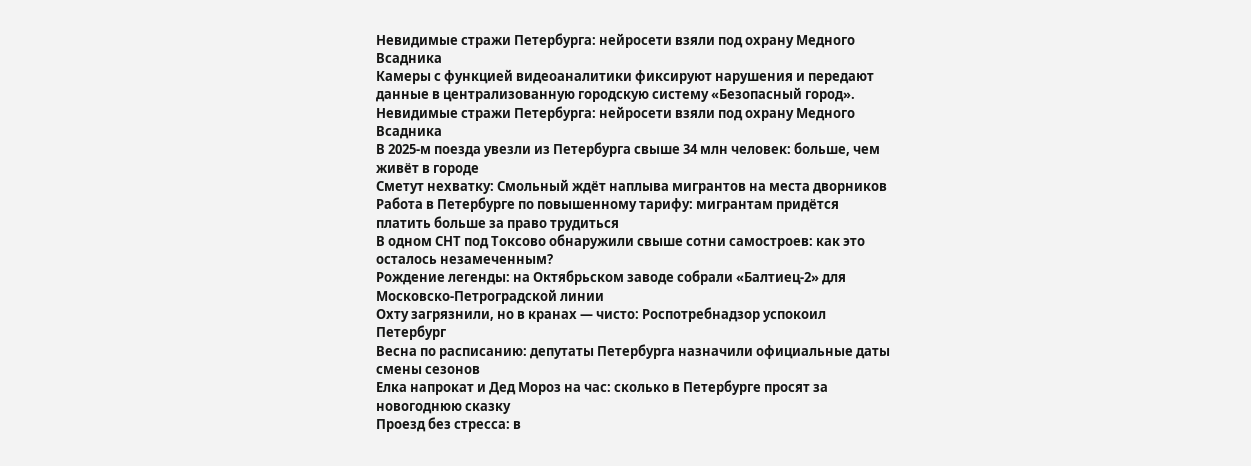Невидимые стражи Петербурга: нейросети взяли под охрану Медного Всадника
Камеры с функцией видеоаналитики фиксируют нарушения и передают данные в централизованную городскую систему «Безопасный город».
Невидимые стражи Петербурга: нейросети взяли под охрану Медного Всадника
В 2025‑м поезда увезли из Петербурга свыше 34 млн человек: больше, чем живёт в городе
Сметут нехватку: Смольный ждёт наплыва мигрантов на места дворников
Работа в Петербурге по повышенному тарифу: мигрантам придётся платить больше за право трудиться
В одном СНТ под Токсово обнаружили свыше сотни самостроев: как это осталось незамеченным?
Рождение легенды: на Октябрьском заводе собрали «Балтиец‑2» для Московско‑Петроградской линии
Охту загрязнили, но в кранах — чисто: Роспотребнадзор успокоил Петербург
Весна по расписанию: депутаты Петербурга назначили официальные даты смены сезонов
Елка напрокат и Дед Мороз на час: сколько в Петербурге просят за новогоднюю сказку
Проезд без стресса: в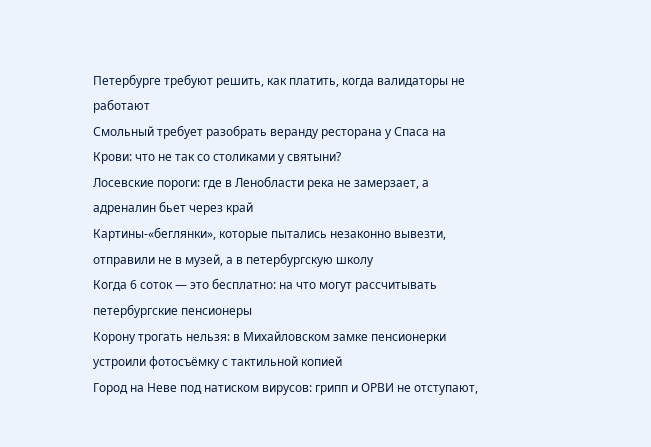Петербурге требуют решить, как платить, когда валидаторы не работают
Смольный требует разобрать веранду ресторана у Спаса на Крови: что не так со столиками у святыни?
Лосевские пороги: где в Ленобласти река не замерзает, а адреналин бьет через край
Картины-«беглянки», которые пытались незаконно вывезти, отправили не в музей, а в петербургскую школу
Когда 6 соток — это бесплатно: на что могут рассчитывать петербургские пенсионеры
Корону трогать нельзя: в Михайловском замке пенсионерки устроили фотосъёмку с тактильной копией
Город на Неве под натиском вирусов: грипп и ОРВИ не отступают,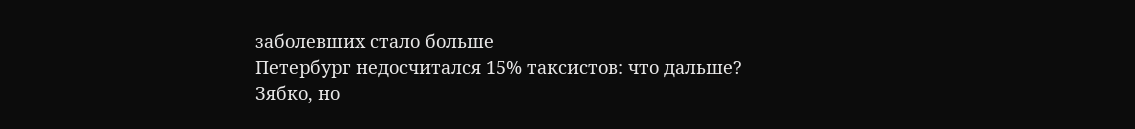заболевших стало больше
Петербург недосчитался 15% таксистов: что дальше?
Зябко, но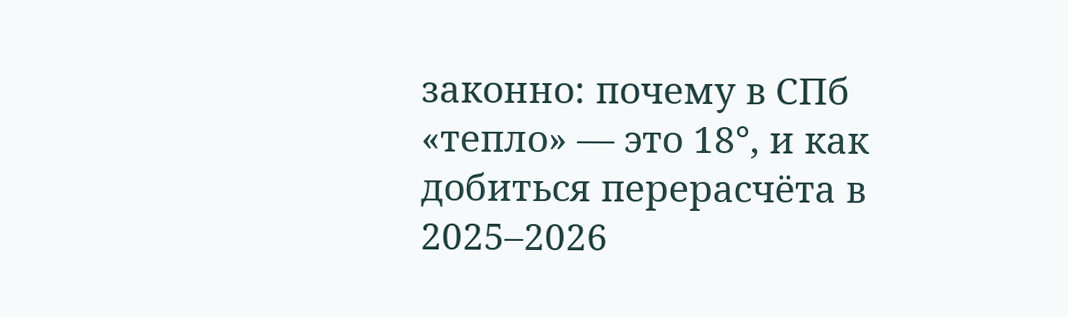законно: почему в СПб «тепло» — это 18°, и как добиться перерасчёта в 2025–2026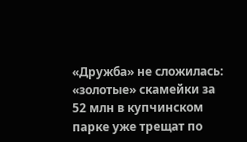«Дружба» не сложилась: «золотые» скамейки за 52 млн в купчинском парке уже трещат по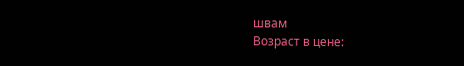швам
Возраст в цене: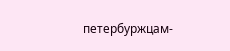петербуржцам-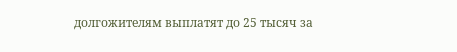долгожителям выплатят до 25 тысяч за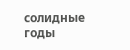солидные годы